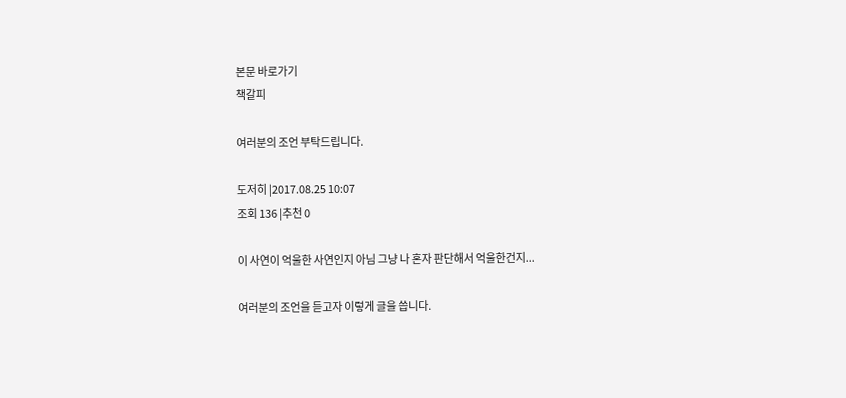본문 바로가기
책갈피

여러분의 조언 부탁드립니다.

도저히 |2017.08.25 10:07
조회 136 |추천 0

이 사연이 억울한 사연인지 아님 그냥 나 혼자 판단해서 억울한건지...

여러분의 조언을 듣고자 이렇게 글을 씁니다.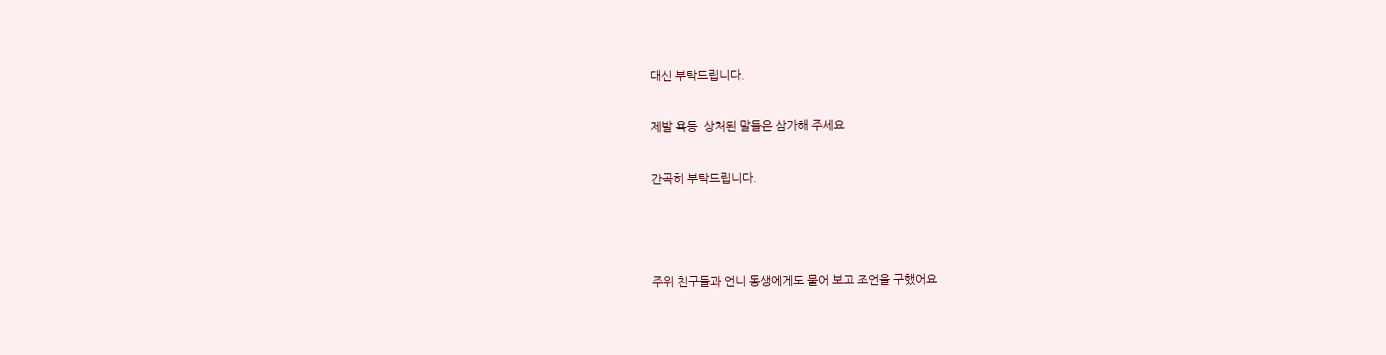대신 부탁드립니다.

제발 욕등  상처된 말들은 삼가해 주세요

간곡히 부탁드립니다.



주위 친구들과 언니 동생에게도 물어 보고 조언을 구했어요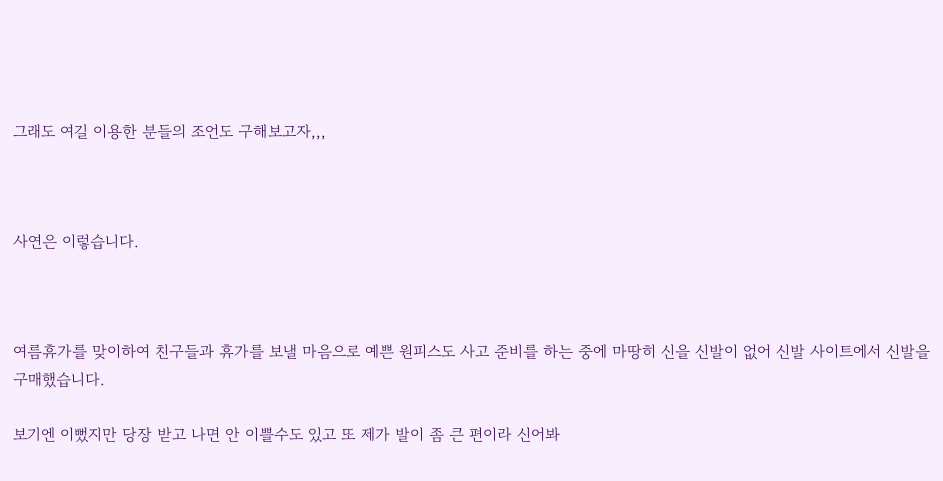그래도 여길 이용한 분들의 조언도 구해보고자,,,



사연은 이렇습니다.



여름휴가를 맞이하여 친구들과 휴가를 보낼 마음으로 예쁜 원피스도 사고 준비를 하는 중에 마땅히 신을 신발이 없어 신발 사이트에서 신발을 구매했습니다.

보기엔 이뻤지만 당장 받고 나면 안 이쁠수도 있고 또 제가 발이 좀 큰 편이라 신어봐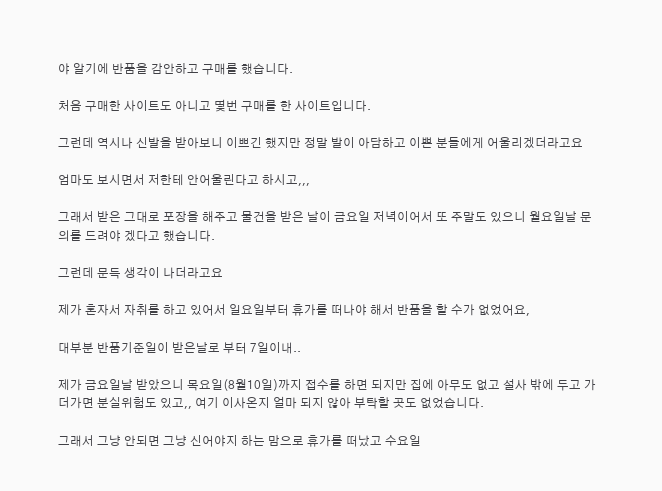야 알기에 반품을 감안하고 구매를 했습니다.

처음 구매한 사이트도 아니고 몇번 구매를 한 사이트입니다.

그런데 역시나 신발을 받아보니 이쁘긴 했지만 정말 발이 아담하고 이쁜 분들에게 어울리겠더라고요

엄마도 보시면서 저한테 안어울린다고 하시고,,,

그래서 받은 그대로 포장을 해주고 물건을 받은 날이 금요일 저녁이어서 또 주말도 있으니 월요일날 문의를 드려야 겠다고 했습니다.

그런데 문득 생각이 나더라고요

제가 혼자서 자취를 하고 있어서 일요일부터 휴가를 떠나야 해서 반품을 할 수가 없었어요,

대부분 반품기준일이 받은날로 부터 7일이내..

제가 금요일날 받았으니 목요일(8월10일)까지 접수를 하면 되지만 집에 아무도 없고 설사 밖에 두고 가더가면 분실위험도 있고,, 여기 이사온지 얼마 되지 않아 부탁할 곳도 없었습니다.

그래서 그냥 안되면 그냥 신어야지 하는 맘으로 휴가를 떠났고 수요일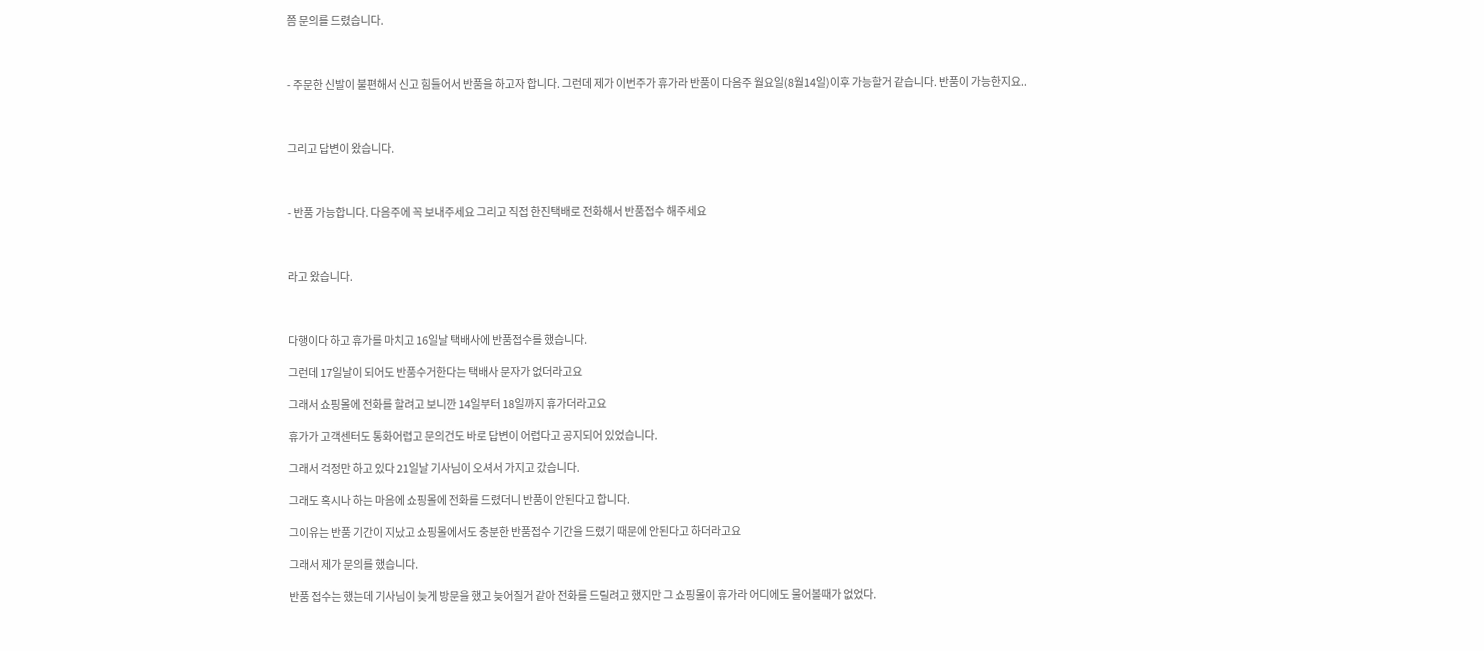쯤 문의를 드렸습니다.



- 주문한 신발이 불편해서 신고 힘들어서 반품을 하고자 합니다. 그런데 제가 이번주가 휴가라 반품이 다음주 월요일(8월14일)이후 가능할거 같습니다. 반품이 가능한지요..



그리고 답변이 왔습니다.



- 반품 가능합니다. 다음주에 꼭 보내주세요 그리고 직접 한진택배로 전화해서 반품접수 해주세요



라고 왔습니다.



다행이다 하고 휴가를 마치고 16일날 택배사에 반품접수를 했습니다.

그런데 17일날이 되어도 반품수거한다는 택배사 문자가 없더라고요

그래서 쇼핑몰에 전화를 할려고 보니깐 14일부터 18일까지 휴가더라고요

휴가가 고객센터도 통화어렵고 문의건도 바로 답변이 어렵다고 공지되어 있었습니다.

그래서 걱정만 하고 있다 21일날 기사님이 오셔서 가지고 갔습니다.

그래도 혹시나 하는 마음에 쇼핑몰에 전화를 드렸더니 반품이 안된다고 합니다.

그이유는 반품 기간이 지났고 쇼핑몰에서도 충분한 반품접수 기간을 드렸기 때문에 안된다고 하더라고요

그래서 제가 문의를 했습니다.

반품 접수는 했는데 기사님이 늦게 방문을 했고 늦어질거 같아 전화를 드릴려고 했지만 그 쇼핑몰이 휴가라 어디에도 물어볼때가 없었다.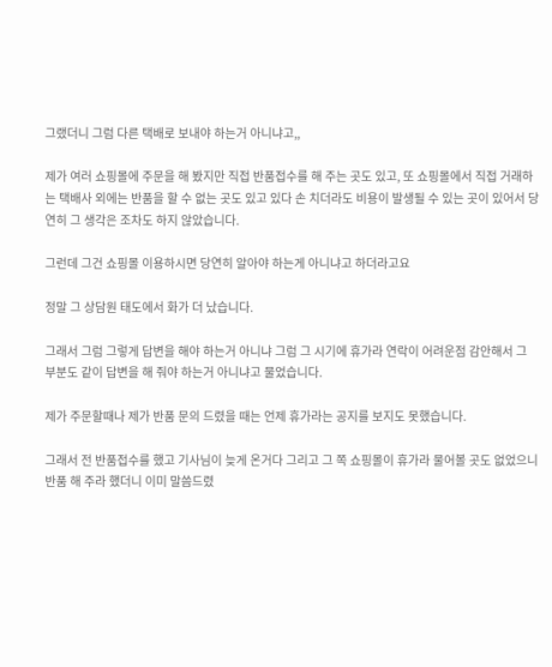그랬더니 그럼 다른 택배로 보내야 하는거 아니냐고,,

제가 여러 쇼핑몰에 주문을 해 봤지만 직접 반품접수를 해 주는 곳도 있고, 또 쇼핑몰에서 직접 거래하는 택배사 외에는 반품을 할 수 없는 곳도 있고 있다 손 치더라도 비용이 발생될 수 있는 곳이 있어서 당연히 그 생각은 조차도 하지 않았습니다.

그런데 그건 쇼핑몰 이용하시면 당연히 알아야 하는게 아니냐고 하더라고요

정말 그 상담원 태도에서 화가 더 났습니다.

그래서 그럼 그렇게 답변을 해야 하는거 아니냐 그럼 그 시기에 휴가라 연락이 어려운점 감안해서 그 부분도 같이 답변을 해 줘야 하는거 아니냐고 물었습니다.

제가 주문할때나 제가 반품 문의 드렸을 때는 언제 휴가라는 공지를 보지도 못했습니다.

그래서 전 반품접수를 했고 기사님이 늦게 온거다 그리고 그 쪽 쇼핑몰이 휴가라 물어볼 곳도 없었으니 반품 해 주라 했더니 이미 말씀드렸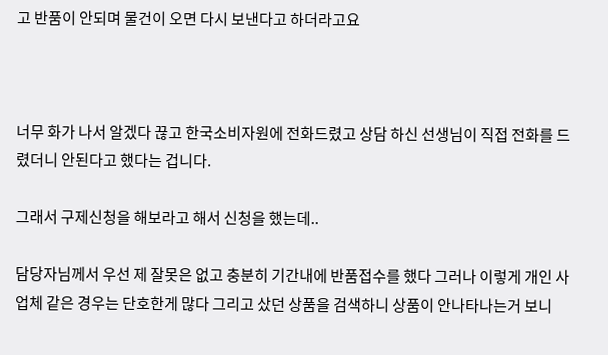고 반품이 안되며 물건이 오면 다시 보낸다고 하더라고요



너무 화가 나서 알겠다 끊고 한국소비자원에 전화드렸고 상담 하신 선생님이 직접 전화를 드렸더니 안된다고 했다는 겁니다.

그래서 구제신청을 해보라고 해서 신청을 했는데..

담당자님께서 우선 제 잘못은 없고 충분히 기간내에 반품접수를 했다 그러나 이렇게 개인 사업체 같은 경우는 단호한게 많다 그리고 샀던 상품을 검색하니 상품이 안나타나는거 보니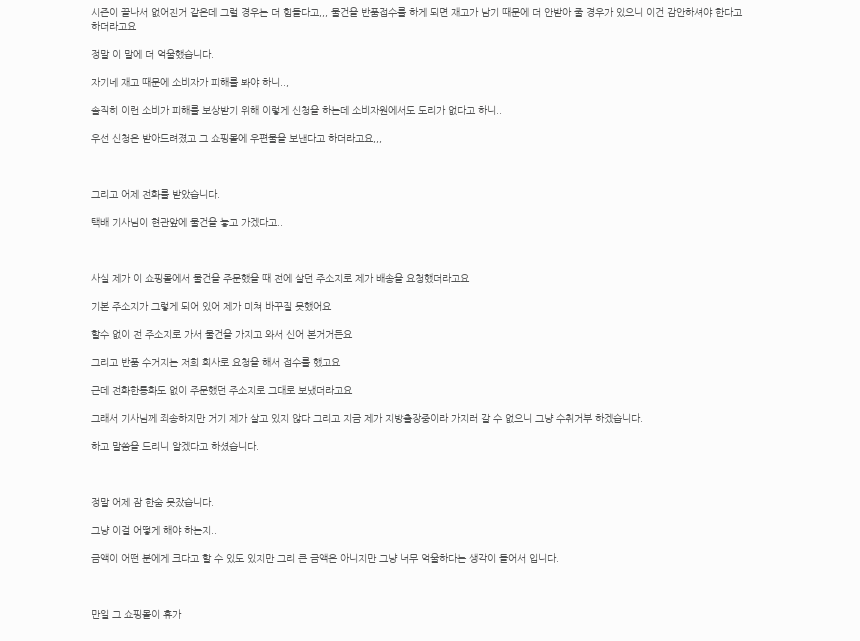시즌이 끝나서 없어진거 같은데 그럴 경우는 더 힘들다고,,, 물건을 반품접수를 하게 되면 재고가 남기 때문에 더 안받아 줄 경우가 있으니 이건 감안하셔야 한다고 하더라고요

정말 이 말에 더 억울했습니다.

자기네 재고 때문에 소비자가 피해를 봐야 하니..,

솔직히 이런 소비가 피해를 보상받기 위해 이렇게 신청을 하는데 소비자원에서도 도리가 없다고 하니..

우선 신청은 받아드려졌고 그 쇼핑몰에 우편물을 보낸다고 하더라고요,,,



그리고 어제 전화를 받았습니다.

택배 기사님이 현관앞에 물건을 놓고 가겠다고..



사실 제가 이 쇼핑몰에서 물건을 주문했을 때 전에 살던 주소지로 제가 배송을 요청했더라고요

기본 주소지가 그렇게 되어 있어 제가 미쳐 바꾸질 못했어요

할수 없이 전 주소지로 가서 물건을 가지고 와서 신어 본거거든요

그리고 반품 수거지는 저희 회사로 요청을 해서 접수를 했고요

근데 전화한통화도 없이 주문했던 주소지로 그대로 보냈더라고요

그래서 기사님께 죄송하지만 거기 제가 살고 있지 않다 그리고 지금 제가 지방출장중이라 가지러 갈 수 없으니 그냥 수취거부 하겠습니다.

하고 말씀을 드리니 알겠다고 하셨습니다.



정말 어제 잠 한숨 못잤습니다.

그냥 이걸 어떻게 해야 하는지..

금액이 어떤 분에게 크다고 할 수 있도 있지만 그리 큰 금액은 아니지만 그냥 너무 억울하다는 생각이 들어서 입니다.



만일 그 쇼핑몰이 휴가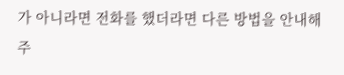가 아니라면 전화를 했더라면 다른 방법을 안내해 주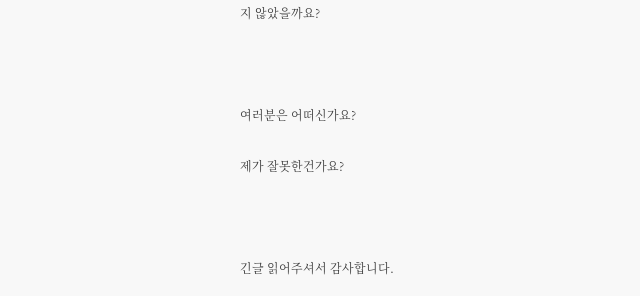지 않았을까요?



여러분은 어떠신가요?

제가 잘못한건가요?



긴글 읽어주셔서 감사합니다.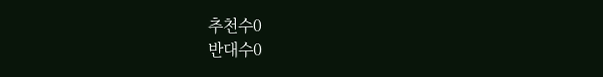추천수0
반대수0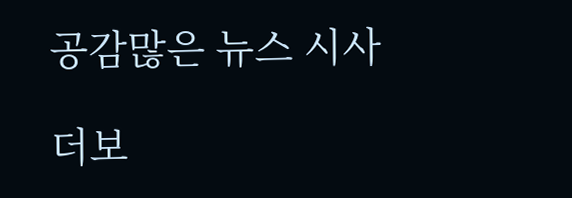공감많은 뉴스 시사

더보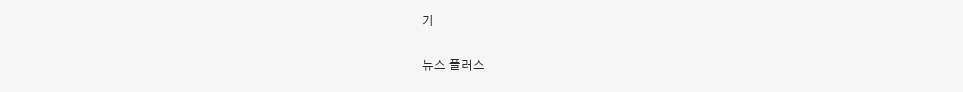기

뉴스 플러스